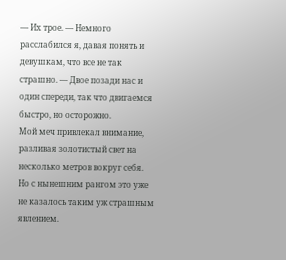— Их трое. — Немного расслабился я, давая понять и девушкам, что все не так страшно. — Двое позади нас и один спереди, так что двигаемся быстро, но осторожно.
Мой меч привлекал внимание, разливая золотистый свет на несколько метров вокруг себя. Но с нынешним рангом это уже не казалось таким уж страшным явлением.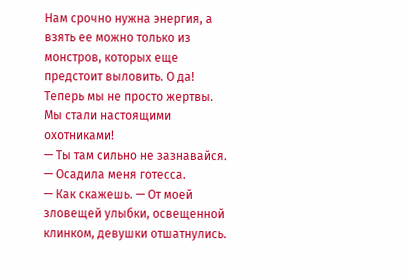Нам срочно нужна энергия, а взять ее можно только из монстров, которых еще предстоит выловить. О да! Теперь мы не просто жертвы. Мы стали настоящими охотниками!
— Ты там сильно не зазнавайся. — Осадила меня готесса.
— Как скажешь. — От моей зловещей улыбки, освещенной клинком, девушки отшатнулись.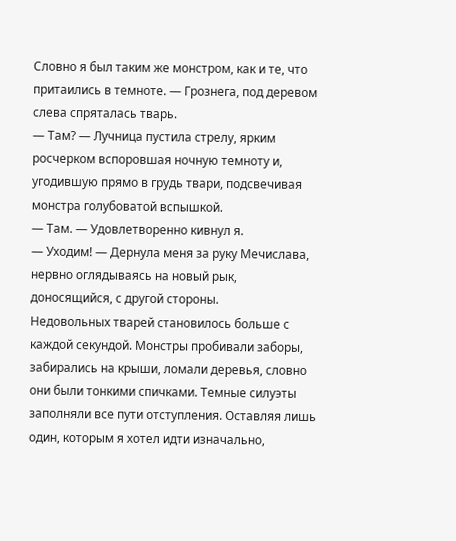Словно я был таким же монстром, как и те, что притаились в темноте. — Грознега, под деревом слева спряталась тварь.
— Там? — Лучница пустила стрелу, ярким росчерком вспоровшая ночную темноту и, угодившую прямо в грудь твари, подсвечивая монстра голубоватой вспышкой.
— Там. — Удовлетворенно кивнул я.
— Уходим! — Дернула меня за руку Мечислава, нервно оглядываясь на новый рык, доносящийся, с другой стороны.
Недовольных тварей становилось больше с каждой секундой. Монстры пробивали заборы, забирались на крыши, ломали деревья, словно они были тонкими спичками. Темные силуэты заполняли все пути отступления. Оставляя лишь один, которым я хотел идти изначально,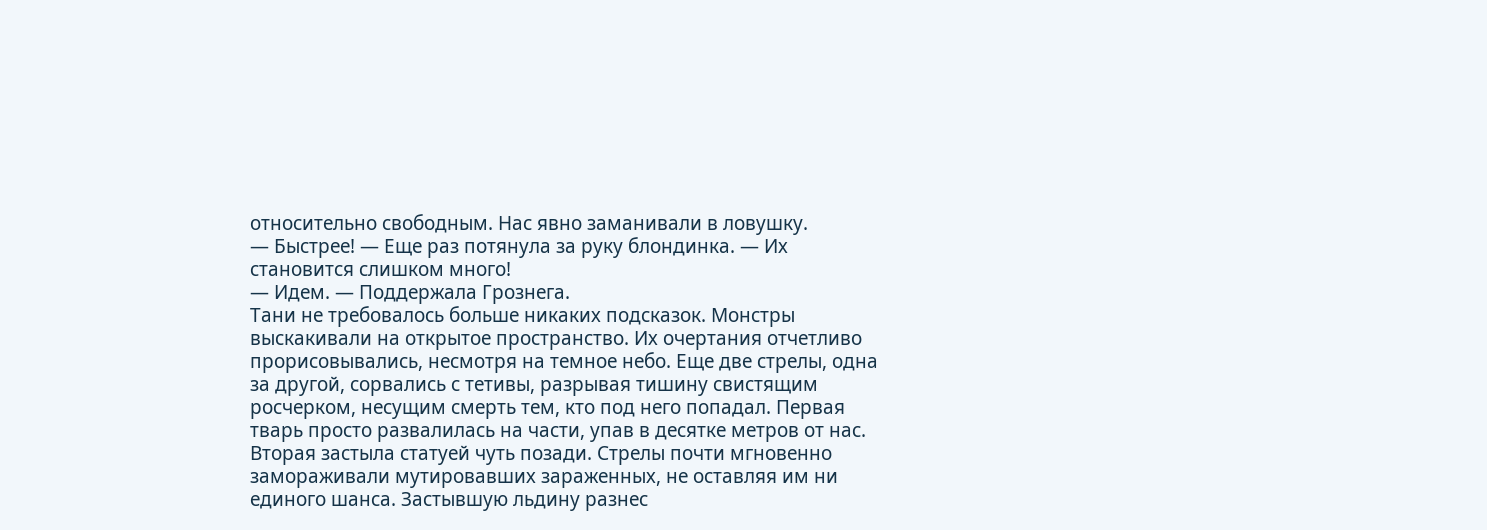относительно свободным. Нас явно заманивали в ловушку.
— Быстрее! — Еще раз потянула за руку блондинка. — Их становится слишком много!
— Идем. — Поддержала Грознега.
Тани не требовалось больше никаких подсказок. Монстры выскакивали на открытое пространство. Их очертания отчетливо прорисовывались, несмотря на темное небо. Еще две стрелы, одна за другой, сорвались с тетивы, разрывая тишину свистящим росчерком, несущим смерть тем, кто под него попадал. Первая тварь просто развалилась на части, упав в десятке метров от нас. Вторая застыла статуей чуть позади. Стрелы почти мгновенно замораживали мутировавших зараженных, не оставляя им ни единого шанса. Застывшую льдину разнес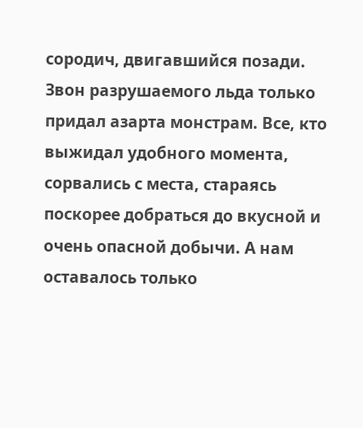сородич, двигавшийся позади. Звон разрушаемого льда только придал азарта монстрам. Все, кто выжидал удобного момента, сорвались с места, стараясь поскорее добраться до вкусной и очень опасной добычи. А нам оставалось только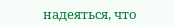надеяться, что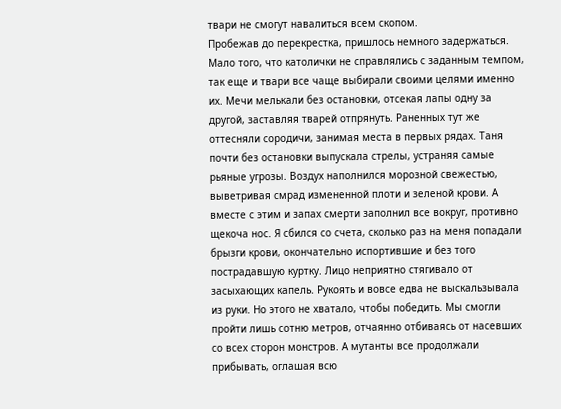твари не смогут навалиться всем скопом.
Пробежав до перекрестка, пришлось немного задержаться. Мало того, что католички не справлялись с заданным темпом, так еще и твари все чаще выбирали своими целями именно их. Мечи мелькали без остановки, отсекая лапы одну за другой, заставляя тварей отпрянуть. Раненных тут же оттесняли сородичи, занимая места в первых рядах. Таня почти без остановки выпускала стрелы, устраняя самые рьяные угрозы. Воздух наполнился морозной свежестью, выветривая смрад измененной плоти и зеленой крови. А вместе с этим и запах смерти заполнил все вокруг, противно щекоча нос. Я сбился со счета, сколько раз на меня попадали брызги крови, окончательно испортившие и без того пострадавшую куртку. Лицо неприятно стягивало от засыхающих капель. Рукоять и вовсе едва не выскальзывала из руки. Но этого не хватало, чтобы победить. Мы смогли пройти лишь сотню метров, отчаянно отбиваясь от насевших со всех сторон монстров. А мутанты все продолжали прибывать, оглашая всю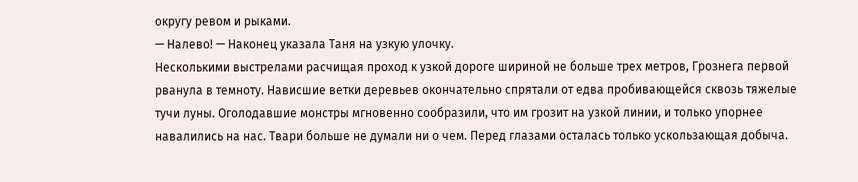округу ревом и рыками.
— Налево! — Наконец указала Таня на узкую улочку.
Несколькими выстрелами расчищая проход к узкой дороге шириной не больше трех метров, Грознега первой рванула в темноту. Нависшие ветки деревьев окончательно спрятали от едва пробивающейся сквозь тяжелые тучи луны. Оголодавшие монстры мгновенно сообразили, что им грозит на узкой линии, и только упорнее навалились на нас. Твари больше не думали ни о чем. Перед глазами осталась только ускользающая добыча.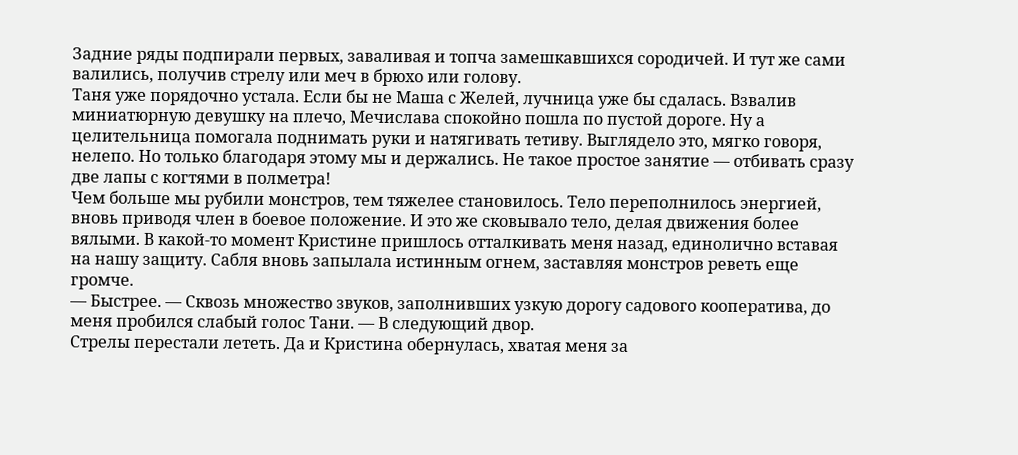Задние ряды подпирали первых, заваливая и топча замешкавшихся сородичей. И тут же сами валились, получив стрелу или меч в брюхо или голову.
Таня уже порядочно устала. Если бы не Маша с Желей, лучница уже бы сдалась. Взвалив миниатюрную девушку на плечо, Мечислава спокойно пошла по пустой дороге. Ну а целительница помогала поднимать руки и натягивать тетиву. Выглядело это, мягко говоря, нелепо. Но только благодаря этому мы и держались. Не такое простое занятие — отбивать сразу две лапы с когтями в полметра!
Чем больше мы рубили монстров, тем тяжелее становилось. Тело переполнилось энергией, вновь приводя член в боевое положение. И это же сковывало тело, делая движения более вялыми. В какой-то момент Кристине пришлось отталкивать меня назад, единолично вставая на нашу защиту. Сабля вновь запылала истинным огнем, заставляя монстров реветь еще громче.
— Быстрее. — Сквозь множество звуков, заполнивших узкую дорогу садового кооператива, до меня пробился слабый голос Тани. — В следующий двор.
Стрелы перестали лететь. Да и Кристина обернулась, хватая меня за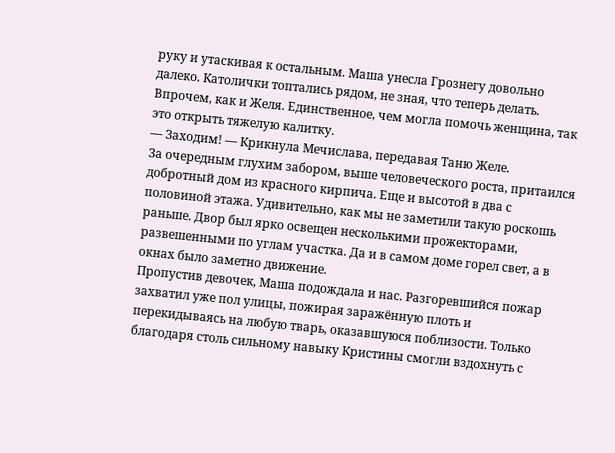руку и утаскивая к остальным. Маша унесла Грознегу довольно далеко. Католички топтались рядом, не зная, что теперь делать. Впрочем, как и Желя. Единственное, чем могла помочь женщина, так это открыть тяжелую калитку.
— Заходим! — Крикнула Мечислава, передавая Таню Желе.
За очередным глухим забором, выше человеческого роста, притаился добротный дом из красного кирпича. Еще и высотой в два с половиной этажа. Удивительно, как мы не заметили такую роскошь раньше. Двор был ярко освещен несколькими прожекторами, развешенными по углам участка. Да и в самом доме горел свет, а в окнах было заметно движение.
Пропустив девочек, Маша подождала и нас. Разгоревшийся пожар захватил уже пол улицы, пожирая заражённую плоть и перекидываясь на любую тварь, оказавшуюся поблизости. Только благодаря столь сильному навыку Кристины смогли вздохнуть с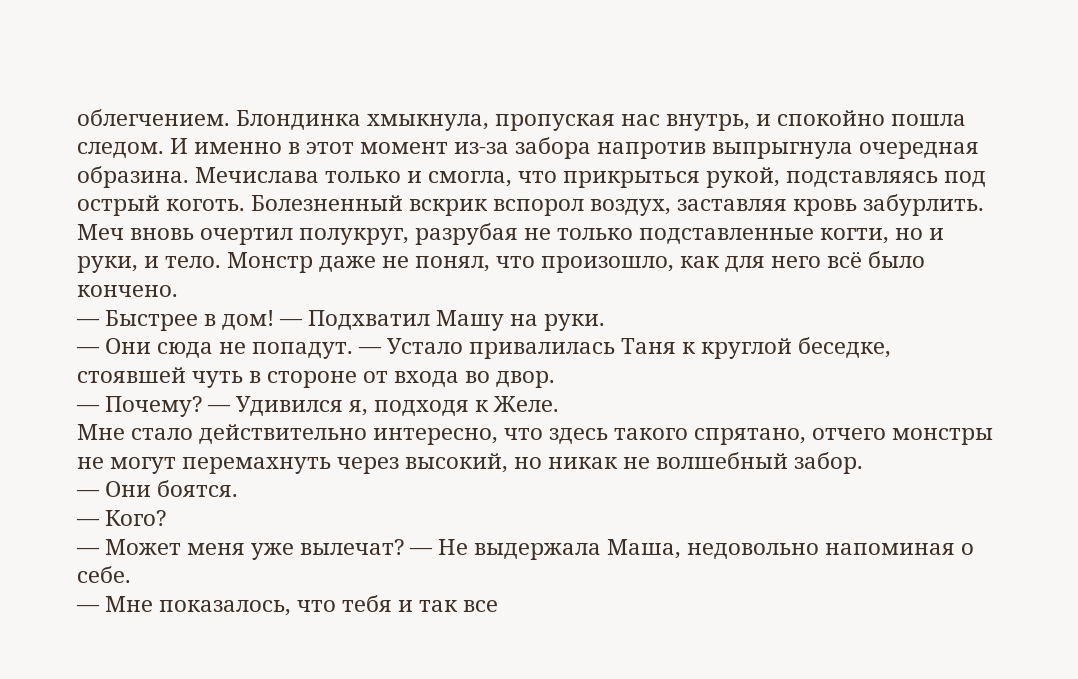облегчением. Блондинка хмыкнула, пропуская нас внутрь, и спокойно пошла следом. И именно в этот момент из-за забора напротив выпрыгнула очередная образина. Мечислава только и смогла, что прикрыться рукой, подставляясь под острый коготь. Болезненный вскрик вспорол воздух, заставляя кровь забурлить. Меч вновь очертил полукруг, разрубая не только подставленные когти, но и руки, и тело. Монстр даже не понял, что произошло, как для него всё было кончено.
— Быстрее в дом! — Подхватил Машу на руки.
— Они сюда не попадут. — Устало привалилась Таня к круглой беседке, стоявшей чуть в стороне от входа во двор.
— Почему? — Удивился я, подходя к Желе.
Мне стало действительно интересно, что здесь такого спрятано, отчего монстры не могут перемахнуть через высокий, но никак не волшебный забор.
— Они боятся.
— Кого?
— Может меня уже вылечат? — Не выдержала Маша, недовольно напоминая о себе.
— Мне показалось, что тебя и так все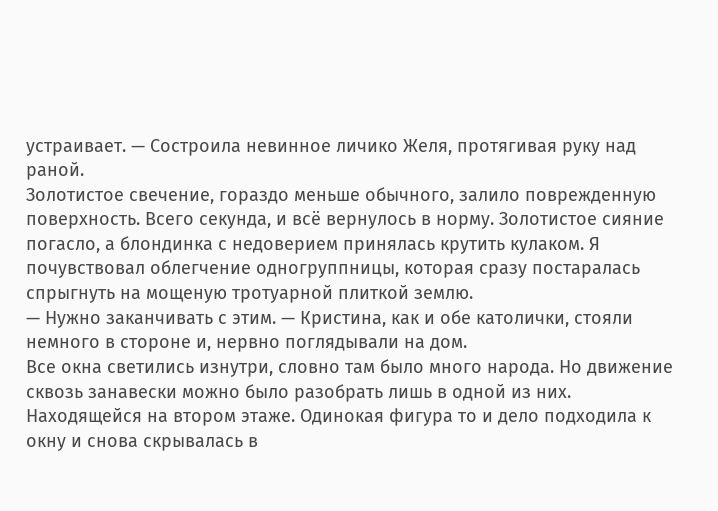устраивает. — Состроила невинное личико Желя, протягивая руку над раной.
Золотистое свечение, гораздо меньше обычного, залило поврежденную поверхность. Всего секунда, и всё вернулось в норму. Золотистое сияние погасло, а блондинка с недоверием принялась крутить кулаком. Я почувствовал облегчение одногруппницы, которая сразу постаралась спрыгнуть на мощеную тротуарной плиткой землю.
— Нужно заканчивать с этим. — Кристина, как и обе католички, стояли немного в стороне и, нервно поглядывали на дом.
Все окна светились изнутри, словно там было много народа. Но движение сквозь занавески можно было разобрать лишь в одной из них. Находящейся на втором этаже. Одинокая фигура то и дело подходила к окну и снова скрывалась в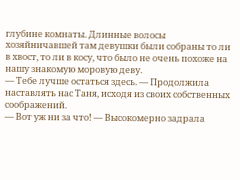глубине комнаты. Длинные волосы хозяйничавшей там девушки были собраны то ли в хвост, то ли в косу, что было не очень похоже на нашу знакомую моровую деву.
— Тебе лучше остаться здесь. — Продолжила наставлять нас Таня, исходя из своих собственных соображений.
— Вот уж ни за что! — Высокомерно задрала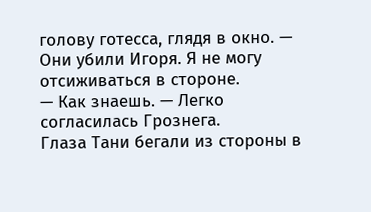голову готесса, глядя в окно. — Они убили Игоря. Я не могу отсиживаться в стороне.
— Как знаешь. — Легко согласилась Грознега.
Глаза Тани бегали из стороны в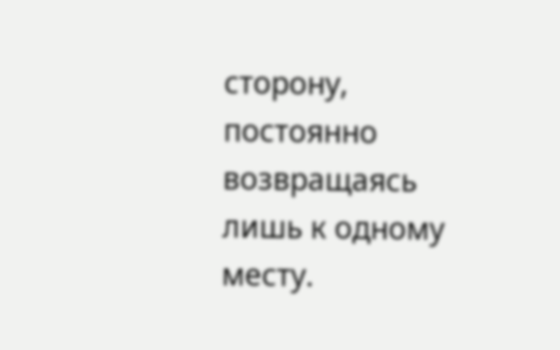сторону, постоянно возвращаясь лишь к одному месту.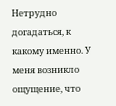Нетрудно догадаться, к какому именно. У меня возникло ощущение, что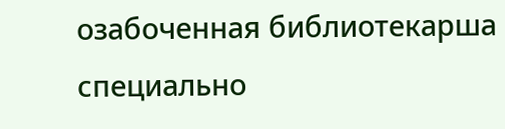озабоченная библиотекарша специально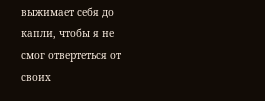выжимает себя до капли, чтобы я не смог отвертеться от своих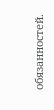обязанностей.